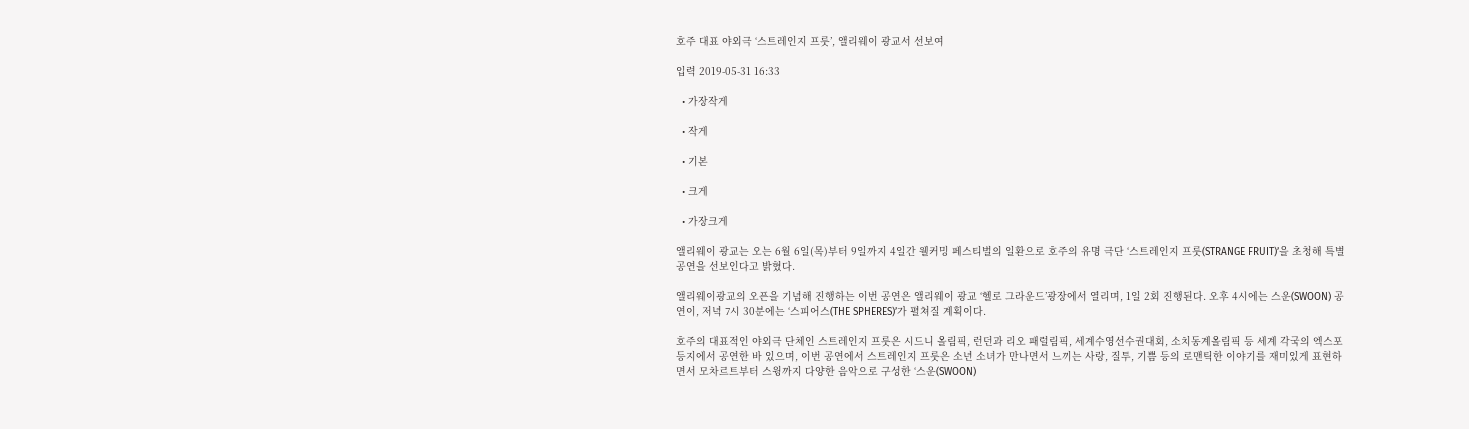호주 대표 야외극 ‘스트레인지 프룻’, 앨리웨이 광교서 선보여

입력 2019-05-31 16:33

  • 가장작게

  • 작게

  • 기본

  • 크게

  • 가장크게

앨리웨이 광교는 오는 6월 6일(목)부터 9일까지 4일간 웰커밍 페스티벌의 일환으로 호주의 유명 극단 ‘스트레인지 프룻(STRANGE FRUIT)’을 초청해 특별 공연을 선보인다고 밝혔다.

앨리웨이광교의 오픈을 기념해 진행하는 이번 공연은 앨리웨이 광교 ‘헬로 그라운드’광장에서 열리며, 1일 2회 진행된다. 오후 4시에는 스운(SWOON) 공연이, 저녁 7시 30분에는 ‘스피어스(THE SPHERES)’가 펼쳐질 계획이다.

호주의 대표적인 야외극 단체인 스트레인지 프룻은 시드니 올림픽, 런던과 리오 패럴림픽, 세계수영선수권대회, 소치동계올림픽 등 세계 각국의 엑스포 등지에서 공연한 바 있으며, 이번 공연에서 스트레인지 프룻은 소년 소녀가 만나면서 느끼는 사랑, 질투, 기쁨 등의 로맨틱한 이야기를 재미있게 표현하면서 모차르트부터 스윙까지 다양한 음악으로 구성한 ‘스운(SWOON)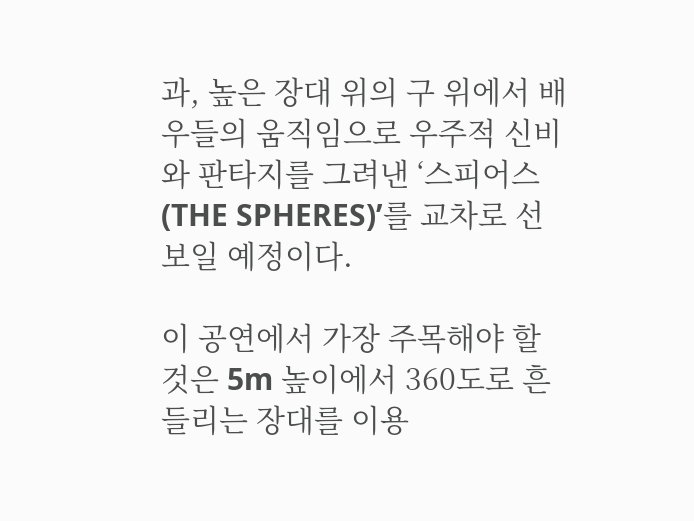과, 높은 장대 위의 구 위에서 배우들의 움직임으로 우주적 신비와 판타지를 그려낸 ‘스피어스(THE SPHERES)’를 교차로 선보일 예정이다.

이 공연에서 가장 주목해야 할 것은 5m 높이에서 360도로 흔들리는 장대를 이용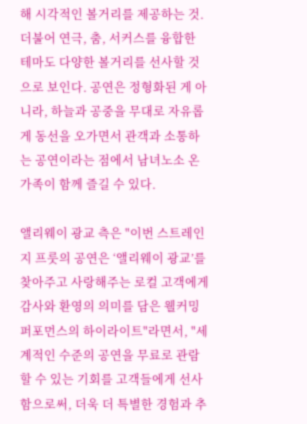해 시각적인 볼거리를 제공하는 것. 더불어 연극, 춤, 서커스를 융합한 테마도 다양한 볼거리를 선사할 것으로 보인다. 공연은 정형화된 게 아니라, 하늘과 공중을 무대로 자유롭게 동선을 오가면서 관객과 소통하는 공연이라는 점에서 남녀노소 온 가족이 함께 즐길 수 있다.

앨리웨이 광교 측은 "이번 스트레인지 프룻의 공연은 ‘앨리웨이 광교’를 찾아주고 사랑해주는 로컬 고객에게 감사와 환영의 의미를 담은 웰커밍 퍼포먼스의 하이라이트"라면서, "세계적인 수준의 공연을 무료로 관람할 수 있는 기회를 고객들에게 선사함으로써, 더욱 더 특별한 경험과 추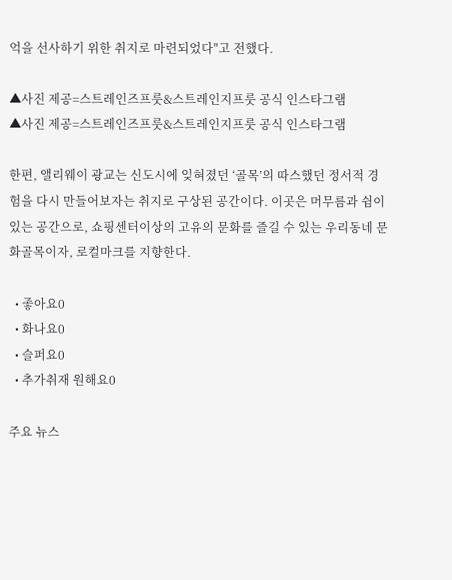억을 선사하기 위한 취지로 마련되었다"고 전했다.

▲사진 제공=스트레인즈프룻&스트레인지프룻 공식 인스타그램
▲사진 제공=스트레인즈프룻&스트레인지프룻 공식 인스타그램

한편, 앨리웨이 광교는 신도시에 잊혀졌던 ‘골목’의 따스했던 정서적 경험을 다시 만들어보자는 취지로 구상된 공간이다. 이곳은 머무름과 쉼이 있는 공간으로, 쇼핑센터이상의 고유의 문화를 즐길 수 있는 우리동네 문화골목이자, 로컬마크를 지향한다.

  • 좋아요0
  • 화나요0
  • 슬퍼요0
  • 추가취재 원해요0

주요 뉴스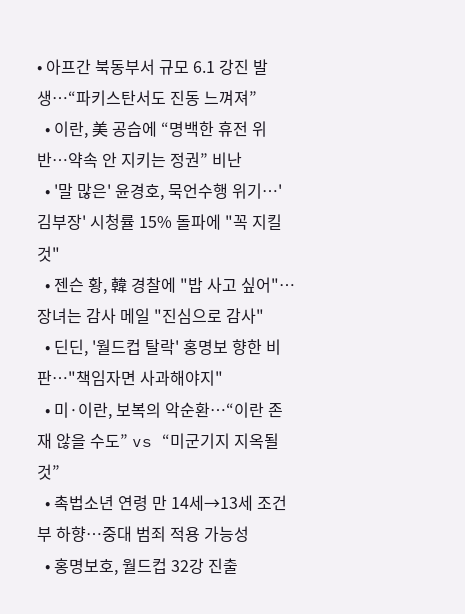• 아프간 북동부서 규모 6.1 강진 발생…“파키스탄서도 진동 느껴져”
  • 이란, 美 공습에 “명백한 휴전 위반…약속 안 지키는 정권” 비난
  • '말 많은' 윤경호, 묵언수행 위기⋯'김부장' 시청률 15% 돌파에 "꼭 지킬 것"
  • 젠슨 황, 韓 경찰에 "밥 사고 싶어"⋯장녀는 감사 메일 "진심으로 감사"
  • 딘딘, '월드컵 탈락' 홍명보 향한 비판⋯"책임자면 사과해야지"
  • 미·이란, 보복의 악순환…“이란 존재 않을 수도” vs “미군기지 지옥될 것”
  • 촉법소년 연령 만 14세→13세 조건부 하향…중대 범죄 적용 가능성
  • 홍명보호, 월드컵 32강 진출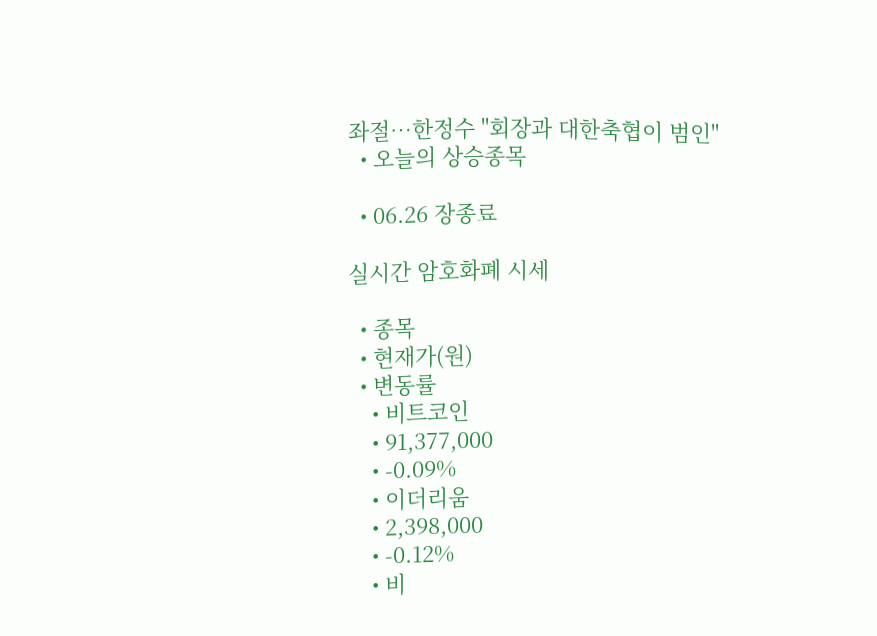좌절⋯한정수 "회장과 대한축협이 범인"
  • 오늘의 상승종목

  • 06.26 장종료

실시간 암호화폐 시세

  • 종목
  • 현재가(원)
  • 변동률
    • 비트코인
    • 91,377,000
    • -0.09%
    • 이더리움
    • 2,398,000
    • -0.12%
    • 비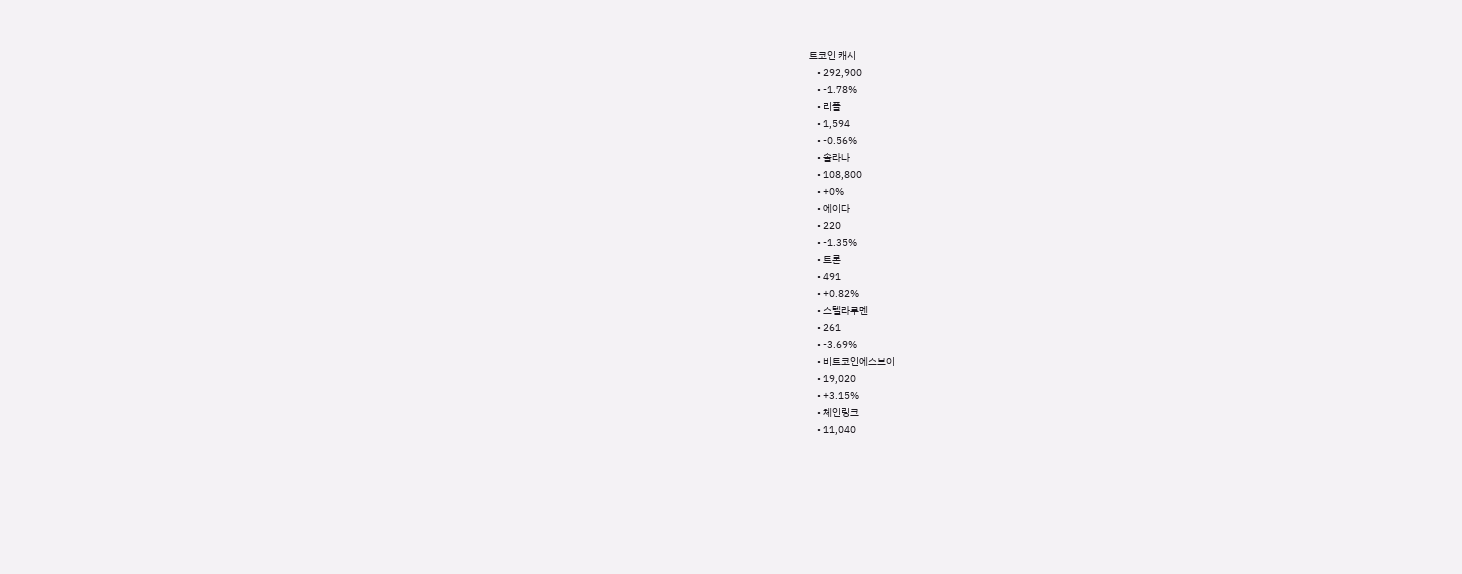트코인 캐시
    • 292,900
    • -1.78%
    • 리플
    • 1,594
    • -0.56%
    • 솔라나
    • 108,800
    • +0%
    • 에이다
    • 220
    • -1.35%
    • 트론
    • 491
    • +0.82%
    • 스텔라루멘
    • 261
    • -3.69%
    • 비트코인에스브이
    • 19,020
    • +3.15%
    • 체인링크
    • 11,040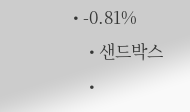• -0.81%
    • 샌드박스
    •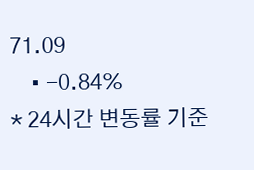71.09
    • -0.84%
* 24시간 변동률 기준